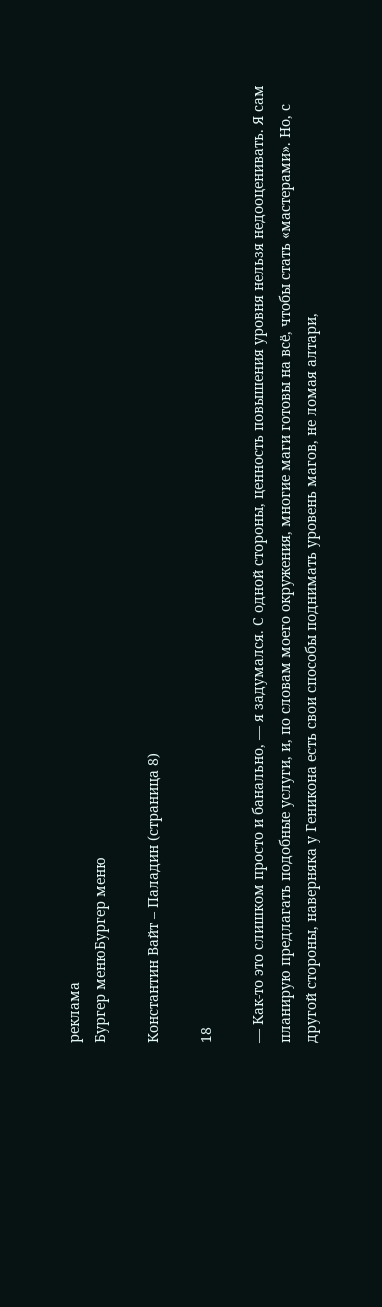реклама
Бургер менюБургер меню

Константин Вайт – Паладин (страница 8)

18

— Как-то это слишком просто и банально, — я задумался. С одной стороны, ценность повышения уровня нельзя недооценивать. Я сам планирую предлагать подобные услуги, и, по словам моего окружения, многие маги готовы на всё, чтобы стать «мастерами». Но, с другой стороны, наверняка у Геникона есть свои способы поднимать уровень магов, не ломая алтари,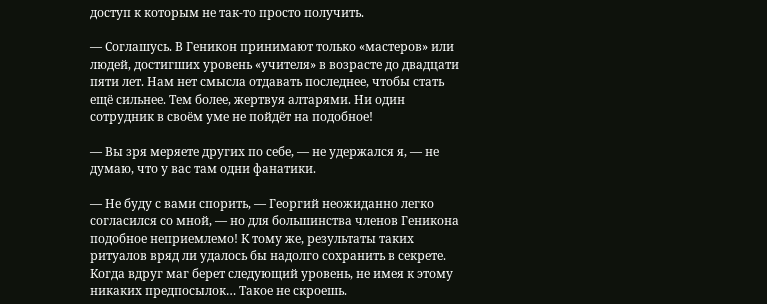доступ к которым не так-то просто получить.

— Соглашусь. В Геникон принимают только «мастеров» или людей, достигших уровень «учителя» в возрасте до двадцати пяти лет. Нам нет смысла отдавать последнее, чтобы стать ещё сильнее. Тем более, жертвуя алтарями. Ни один сотрудник в своём уме не пойдёт на подобное!

— Вы зря меряете других по себе, — не удержался я, — не думаю, что у вас там одни фанатики.

— Не буду с вами спорить, — Георгий неожиданно легко согласился со мной, — но для большинства членов Геникона подобное неприемлемо! К тому же, результаты таких ритуалов вряд ли удалось бы надолго сохранить в секрете. Когда вдруг маг берет следующий уровень, не имея к этому никаких предпосылок… Такое не скроешь.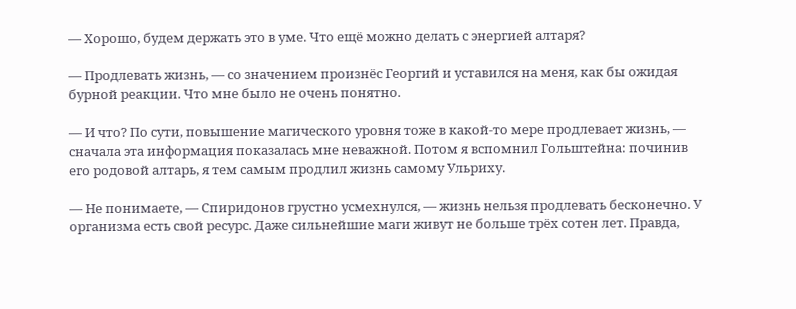— Хорошо, будем держать это в уме. Что ещё можно делать с энергией алтаря?

— Продлевать жизнь, — со значением произнёс Георгий и уставился на меня, как бы ожидая бурной реакции. Что мне было не очень понятно.

— И что? По сути, повышение магического уровня тоже в какой-то мере продлевает жизнь, — сначала эта информация показалась мне неважной. Потом я вспомнил Гольштейна: починив его родовой алтарь, я тем самым продлил жизнь самому Ульриху.

— Не понимаете, — Спиридонов грустно усмехнулся, — жизнь нельзя продлевать бесконечно. У организма есть свой ресурс. Даже сильнейшие маги живут не больше трёх сотен лет. Правда,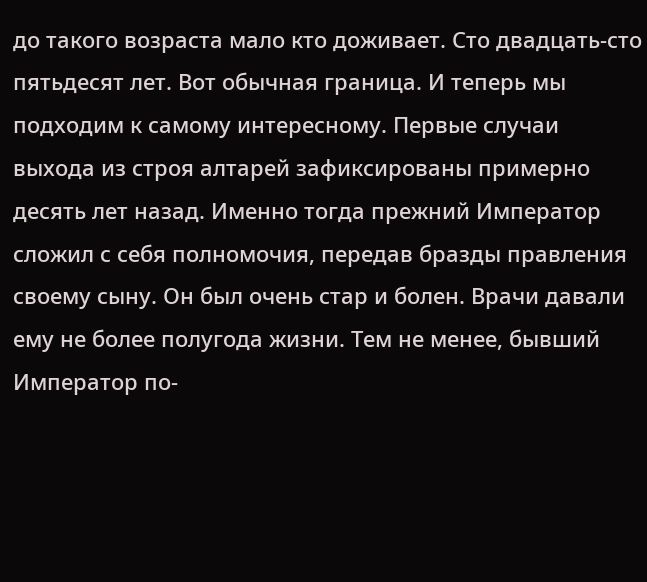до такого возраста мало кто доживает. Сто двадцать-сто пятьдесят лет. Вот обычная граница. И теперь мы подходим к самому интересному. Первые случаи выхода из строя алтарей зафиксированы примерно десять лет назад. Именно тогда прежний Император сложил с себя полномочия, передав бразды правления своему сыну. Он был очень стар и болен. Врачи давали ему не более полугода жизни. Тем не менее, бывший Император по-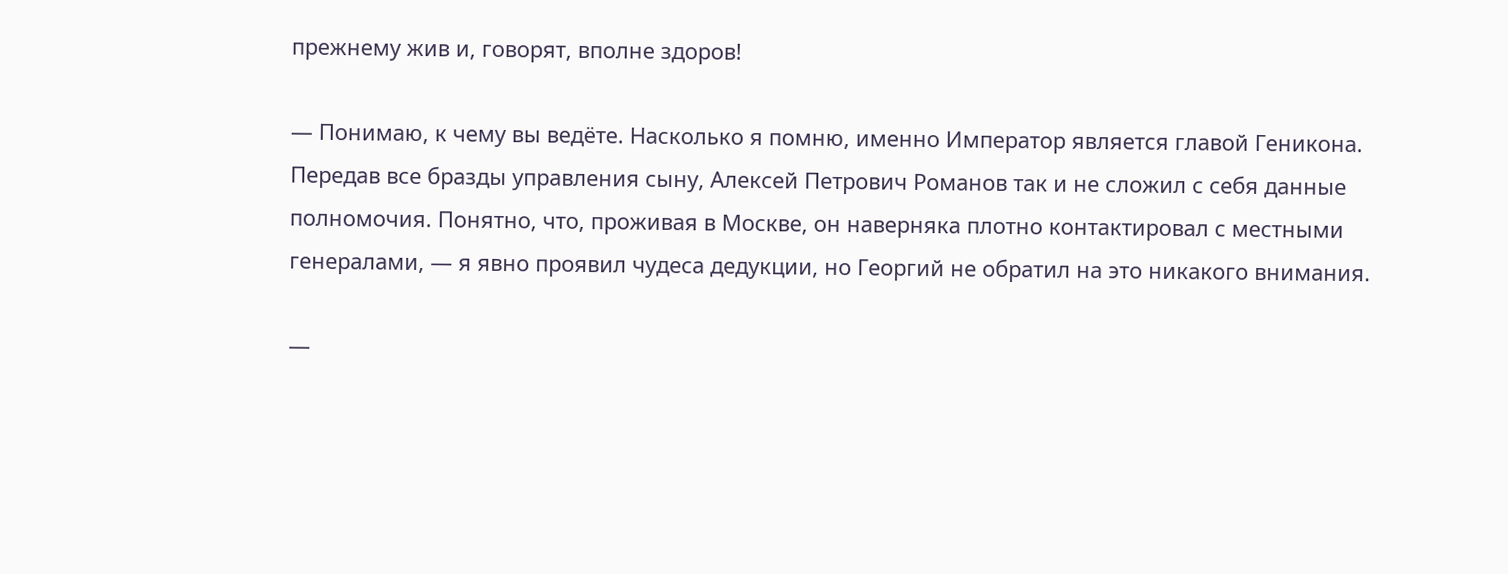прежнему жив и, говорят, вполне здоров!

— Понимаю, к чему вы ведёте. Насколько я помню, именно Император является главой Геникона. Передав все бразды управления сыну, Алексей Петрович Романов так и не сложил с себя данные полномочия. Понятно, что, проживая в Москве, он наверняка плотно контактировал с местными генералами, — я явно проявил чудеса дедукции, но Георгий не обратил на это никакого внимания.

—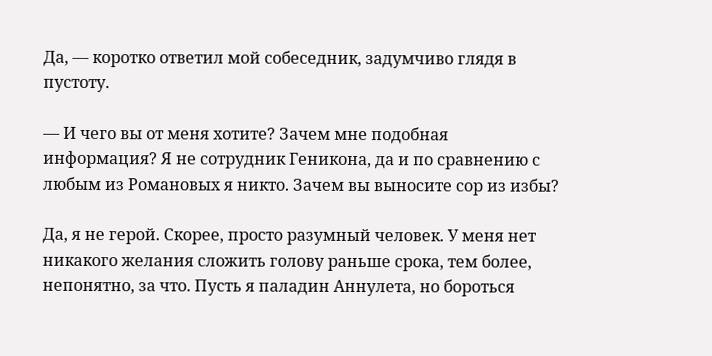Да, — коротко ответил мой собеседник, задумчиво глядя в пустоту.

— И чего вы от меня хотите? Зачем мне подобная информация? Я не сотрудник Геникона, да и по сравнению с любым из Романовых я никто. Зачем вы выносите сор из избы?

Да, я не герой. Скорее, просто разумный человек. У меня нет никакого желания сложить голову раньше срока, тем более, непонятно, за что. Пусть я паладин Аннулета, но бороться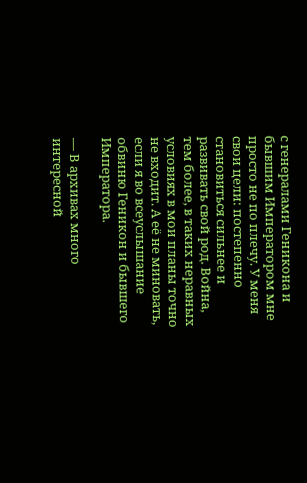с генералами Геникона и бывшим Императором мне просто не по плечу. У меня свои цели: постепенно становиться сильнее и развивать свой род. Война, тем более, в таких неравных условиях в мои планы точно не входит. А её не миновать, если я во всеуслышание обвиню Геникон и бывшего Императора.

— В архивах много интересной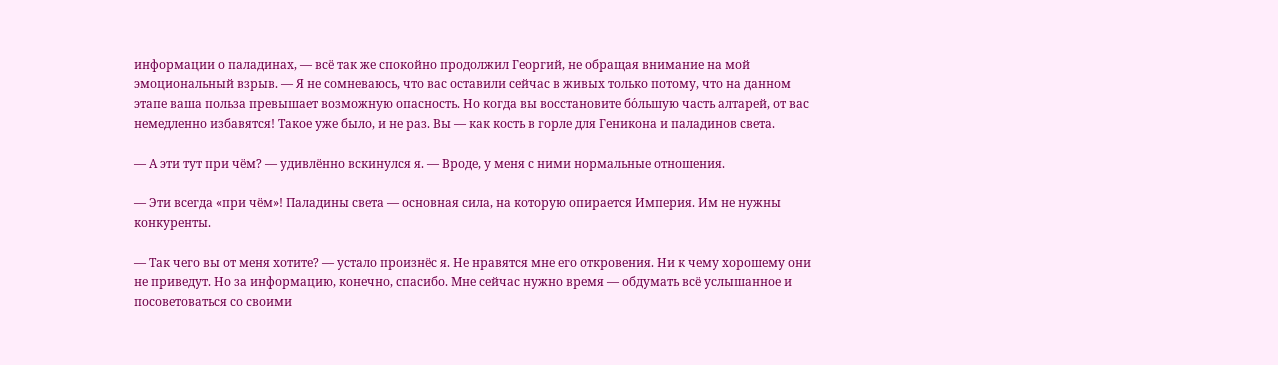информации о паладинах, — всё так же спокойно продолжил Георгий, не обращая внимание на мой эмоциональный взрыв. — Я не сомневаюсь, что вас оставили сейчас в живых только потому, что на данном этапе ваша польза превышает возможную опасность. Но когда вы восстановите бо́льшую часть алтарей, от вас немедленно избавятся! Такое уже было, и не раз. Вы — как кость в горле для Геникона и паладинов света.

— А эти тут при чём? — удивлённо вскинулся я. — Вроде, у меня с ними нормальные отношения.

— Эти всегда «при чём»! Паладины света — основная сила, на которую опирается Империя. Им не нужны конкуренты.

— Так чего вы от меня хотите? — устало произнёс я. Не нравятся мне его откровения. Ни к чему хорошему они не приведут. Но за информацию, конечно, спасибо. Мне сейчас нужно время — обдумать всё услышанное и посоветоваться со своими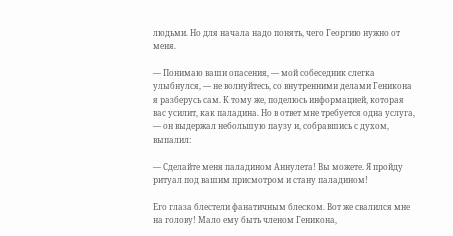людьми. Но для начала надо понять, чего Георгию нужно от меня.

— Понимаю ваши опасения, — мой собеседник слегка улыбнулся, — не волнуйтесь, со внутренними делами Геникона я разберусь сам. К тому же, поделюсь информацией, которая вас усилит, как паладина. Но в ответ мне требуется одна услуга, — он выдержал небольшую паузу и, собравшись с духом, выпалил:

— Сделайте меня паладином Аннулета! Вы можете. Я пройду ритуал под вашим присмотром и стану паладином!

Его глаза блестели фанатичным блеском. Вот же свалился мне на голову! Мало ему быть членом Геникона,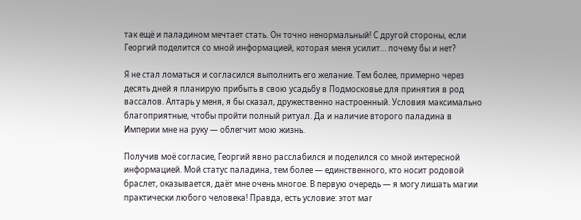так ещё и паладином мечтает стать. Он точно ненормальный! С другой стороны, если Георгий поделится со мной информацией, которая меня усилит… почему бы и нет?

Я не стал ломаться и согласился выполнить его желание. Тем более, примерно через десять дней я планирую прибыть в свою усадьбу в Подмосковье для принятия в род вассалов. Алтарь у меня, я бы сказал, дружественно настроенный. Условия максимально благоприятные, чтобы пройти полный ритуал. Да и наличие второго паладина в Империи мне на руку — облегчит мою жизнь.

Получив моё согласие, Георгий явно расслабился и поделился со мной интересной информацией. Мой статус паладина, тем более — единственного, кто носит родовой браслет, оказывается, даёт мне очень многое. В первую очередь — я могу лишать магии практически любого человека! Правда, есть условие: этот маг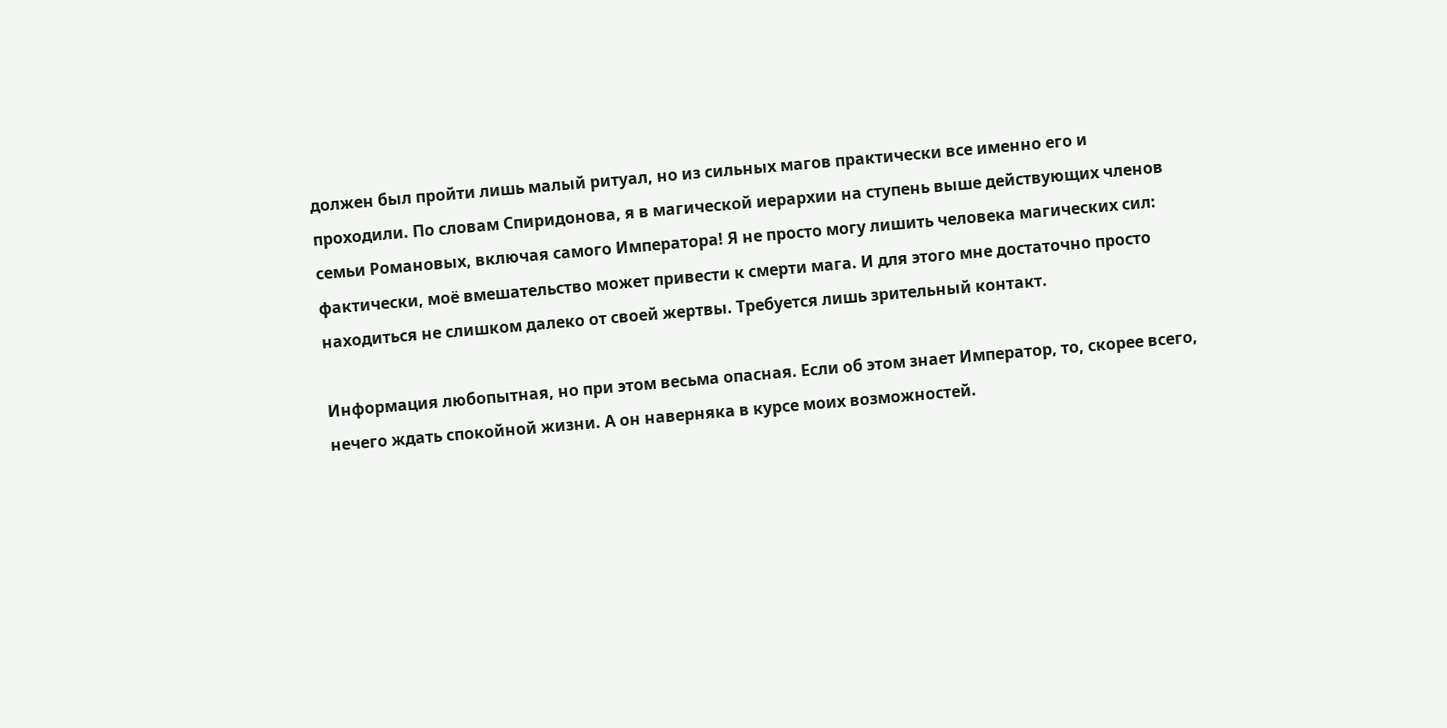должен был пройти лишь малый ритуал, но из сильных магов практически все именно его и проходили. По словам Спиридонова, я в магической иерархии на ступень выше действующих членов семьи Романовых, включая самого Императора! Я не просто могу лишить человека магических сил: фактически, моё вмешательство может привести к смерти мага. И для этого мне достаточно просто находиться не слишком далеко от своей жертвы. Требуется лишь зрительный контакт.

Информация любопытная, но при этом весьма опасная. Если об этом знает Император, то, скорее всего, нечего ждать спокойной жизни. А он наверняка в курсе моих возможностей.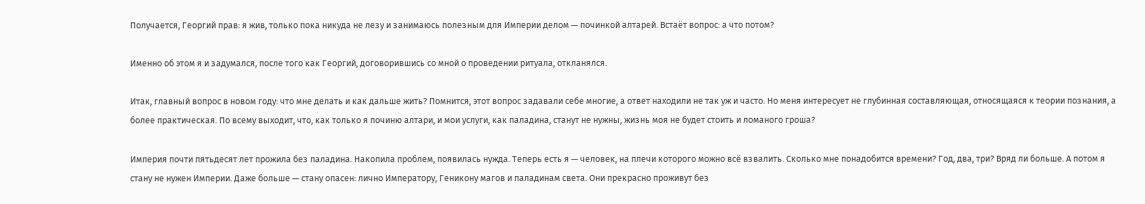Получается, Георгий прав: я жив, только пока никуда не лезу и занимаюсь полезным для Империи делом — починкой алтарей. Встаёт вопрос: а что потом?

Именно об этом я и задумался, после того как Георгий, договорившись со мной о проведении ритуала, откланялся.

Итак, главный вопрос в новом году: что мне делать и как дальше жить? Помнится, этот вопрос задавали себе многие, а ответ находили не так уж и часто. Но меня интересует не глубинная составляющая, относящаяся к теории познания, а более практическая. По всему выходит, что, как только я починю алтари, и мои услуги, как паладина, станут не нужны, жизнь моя не будет стоить и ломаного гроша?

Империя почти пятьдесят лет прожила без паладина. Накопила проблем, появилась нужда. Теперь есть я — человек, на плечи которого можно всё взвалить. Сколько мне понадобится времени? Год, два, три? Вряд ли больше. А потом я стану не нужен Империи. Даже больше — стану опасен: лично Императору, Геникону магов и паладинам света. Они прекрасно проживут без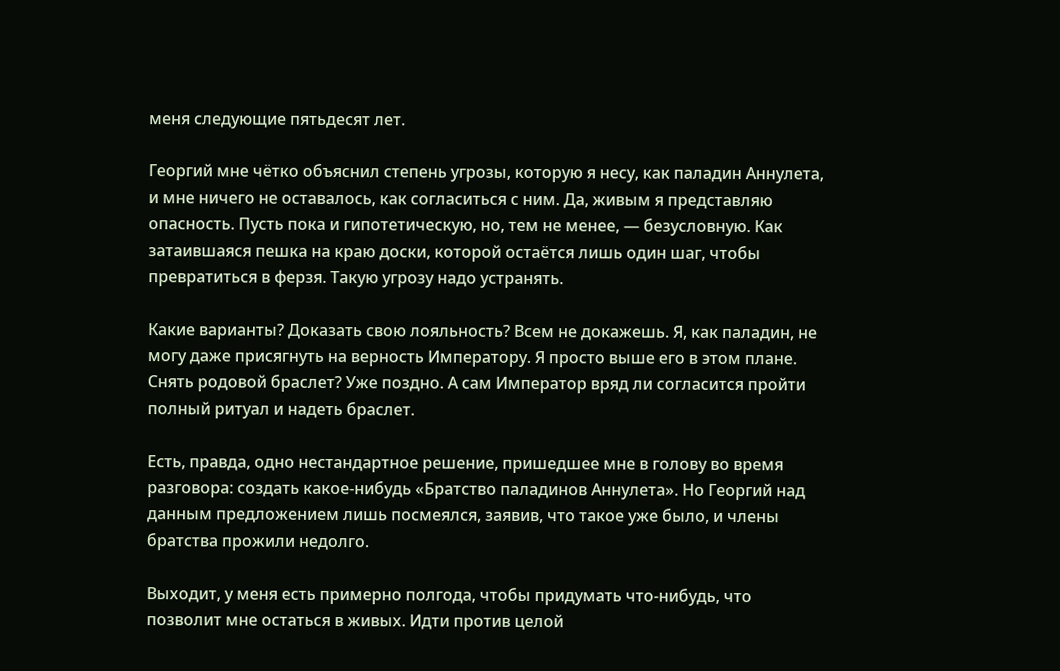меня следующие пятьдесят лет.

Георгий мне чётко объяснил степень угрозы, которую я несу, как паладин Аннулета, и мне ничего не оставалось, как согласиться с ним. Да, живым я представляю опасность. Пусть пока и гипотетическую, но, тем не менее, — безусловную. Как затаившаяся пешка на краю доски, которой остаётся лишь один шаг, чтобы превратиться в ферзя. Такую угрозу надо устранять.

Какие варианты? Доказать свою лояльность? Всем не докажешь. Я, как паладин, не могу даже присягнуть на верность Императору. Я просто выше его в этом плане. Снять родовой браслет? Уже поздно. А сам Император вряд ли согласится пройти полный ритуал и надеть браслет.

Есть, правда, одно нестандартное решение, пришедшее мне в голову во время разговора: создать какое-нибудь «Братство паладинов Аннулета». Но Георгий над данным предложением лишь посмеялся, заявив, что такое уже было, и члены братства прожили недолго.

Выходит, у меня есть примерно полгода, чтобы придумать что-нибудь, что позволит мне остаться в живых. Идти против целой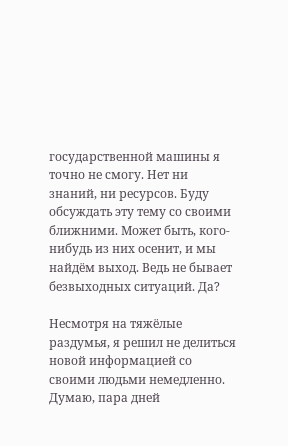государственной машины я точно не смогу. Нет ни знаний, ни ресурсов. Буду обсуждать эту тему со своими ближними. Может быть, кого-нибудь из них осенит, и мы найдём выход. Ведь не бывает безвыходных ситуаций. Да?

Несмотря на тяжёлые раздумья, я решил не делиться новой информацией со своими людьми немедленно. Думаю, пара дней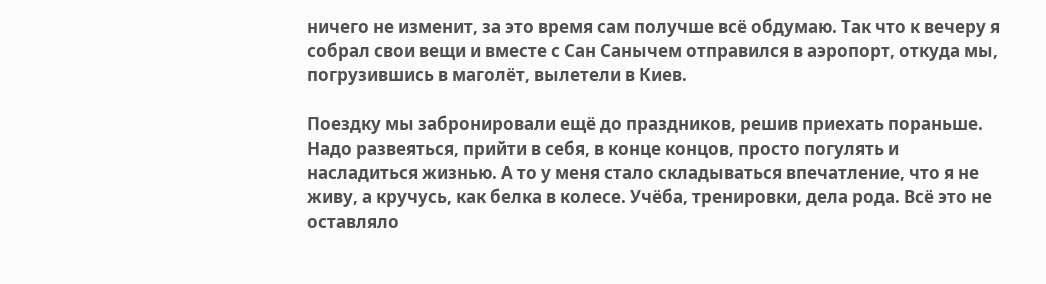ничего не изменит, за это время сам получше всё обдумаю. Так что к вечеру я собрал свои вещи и вместе с Сан Санычем отправился в аэропорт, откуда мы, погрузившись в маголёт, вылетели в Киев.

Поездку мы забронировали ещё до праздников, решив приехать пораньше. Надо развеяться, прийти в себя, в конце концов, просто погулять и насладиться жизнью. А то у меня стало складываться впечатление, что я не живу, а кручусь, как белка в колесе. Учёба, тренировки, дела рода. Всё это не оставляло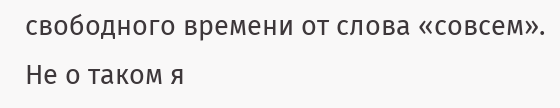свободного времени от слова «совсем». Не о таком я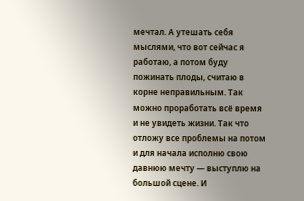мечтал. А утешать себя мыслями, что вот сейчас я работаю, а потом буду пожинать плоды, считаю в корне неправильным. Так можно проработать всё время и не увидеть жизни. Так что отложу все проблемы на потом и для начала исполню свою давнюю мечту — выступлю на большой сцене. И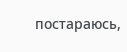постараюсь,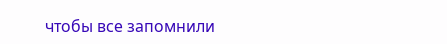чтобы все запомнили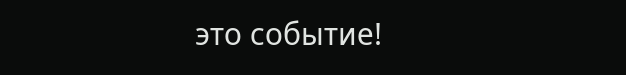это событие!